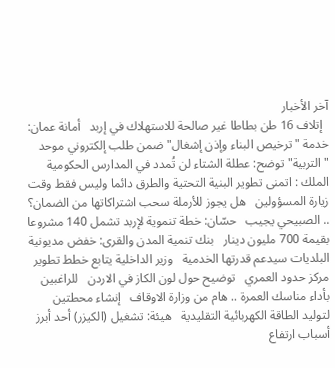آخر الأخبار
  إتلاف 16 طن بطاطا غير صالحة للاستهلاك في إربد   أمانة عمان: خدمة "ترخيص البناء وإذن إشغال" ضمن طلب إلكتروني موحد   "التربية" توضح: عطلة الشتاء لن تُمدد في المدارس الحكومية   الملك : اتمنى تطوير البنية التحتية والطرق دائما وليس فقط وقت زيارة المسؤولين   هل يجوز للأرملة سحب اشتراكاتها من الضمان؟ .. الصبيحي يجيب   حسّان: خطة تنموية لإربد تشمل 140 مشروعا بقيمة 700 مليون دينار   بنك تنمية المدن والقرى: خفض مديونية البلديات سيدعم قدرتها الخدمية   وزير الداخلية يتابع خطط تطوير مركز حدود العمري   توضيح حول لون الكاز في الاردن   للراغبين بأداء مناسك العمرة .. هام من وزارة الاوقاف   إنشاء محطتين لتوليد الطاقة الكهربائية التقليدية   هيئة: تشغيل (الكيزر) أحد أبرز أسباب ارتفاع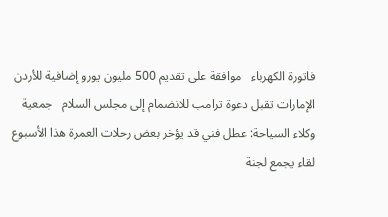فاتورة الكهرباء   موافقة على تقديم 500 مليون يورو إضافية للأردن   الإمارات تقبل دعوة ترامب للانضمام إلى مجلس السلام   جمعية وكلاء السياحة: عطل فني قد يؤخر بعض رحلات العمرة هذا الأسبوع   لقاء يجمع لجنة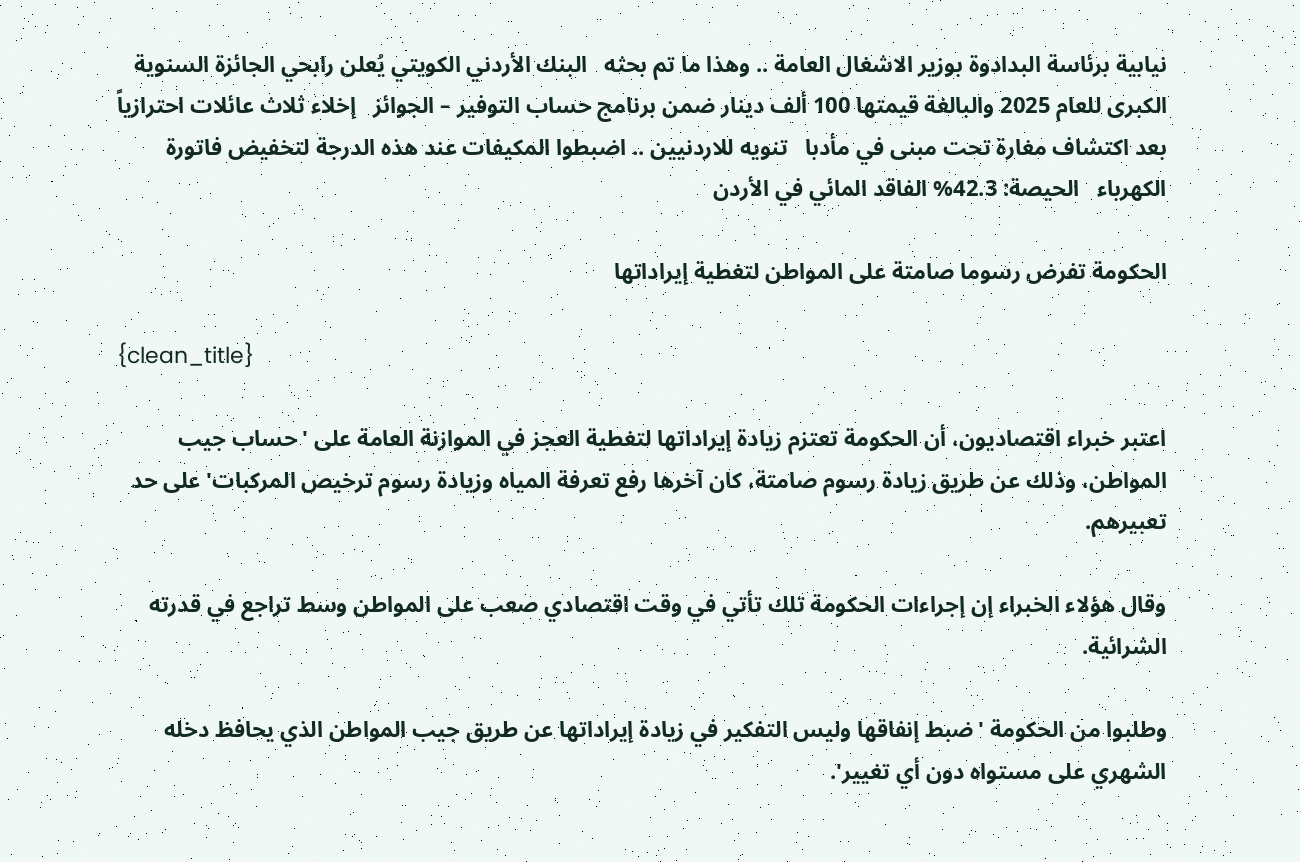نيابية برئاسة البدادوة بوزير الاشغال العامة .. وهذا ما تم بحثه   البنك الأردني الكويتي يُعلن رابحي الجائزة السنوية الكبرى للعام 2025 والبالغة قيمتها 100 ألف دينار ضمن برنامج حساب التوفير – الجوائز   إخلاء ثلاث عائلات احترازياً بعد اكتشاف مغارة تحت مبنى في مأدبا   تنويه للاردنيين .. اضبطوا المكيفات عند هذه الدرجة لتخفيض فاتورة الكهرباء   الحيصة: 42.3% الفاقد المائي في الأردن

الحكومة تفرض رسوما صامتة على المواطن لتغطية إيراداتها

{clean_title}

اعتبر خبراء اقتصاديون، أن الحكومة تعتزم زيادة إيراداتها لتغطية العجز في الموازنة العامة على 'حساب جيب المواطن، وذلك عن طريق زيادة رسوم صامتة، كان آخرها رفع تعرفة المياه وزيادة رسوم ترخيص المركبات' على حد تعبيرهم.

وقال هؤلاء الخبراء إن إجراءات الحكومة تلك تأتي في وقت اقتصادي صعب على المواطن وسط تراجع في قدرته الشرائية.

وطلبوا من الحكومة 'ضبط إنفاقها وليس التفكير في زيادة إيراداتها عن طريق جيب المواطن الذي يحافظ دخله الشهري على مستواه دون أي تغيير'.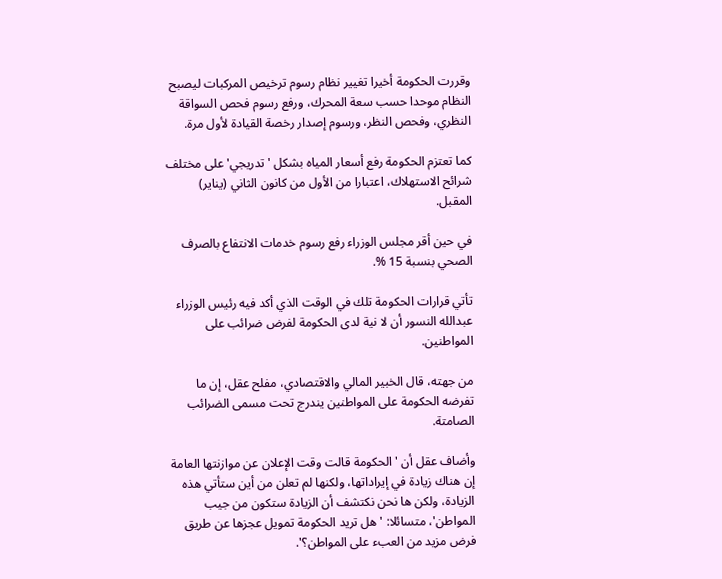وقررت الحكومة أخيرا تغيير نظام رسوم ترخيص المركبات ليصبح النظام موحدا حسب سعة المحرك، ورفع رسوم فحص السواقة النظري، وفحص النظر، ورسوم إصدار رخصة القيادة لأول مرة.

كما تعتزم الحكومة رفع أسعار المياه بشكل 'تدريجي' على مختلف شرائح الاستهلاك، اعتبارا من الأول من كانون الثاني (يناير) المقبل.

في حين أقر مجلس الوزراء رفع رسوم خدمات الانتفاع بالصرف الصحي بنسبة 15 %.

تأتي قرارات الحكومة تلك في الوقت الذي أكد فيه رئيس الوزراء عبدالله النسور أن لا نية لدى الحكومة لفرض ضرائب على المواطنين.

من جهته، قال الخبير المالي والاقتصادي، مفلح عقل، إن ما تفرضه الحكومة على المواطنين يندرج تحت مسمى الضرائب الصامتة.

وأضاف عقل أن 'الحكومة قالت وقت الإعلان عن موازنتها العامة إن هناك زيادة في إيراداتها، ولكنها لم تعلن من أين ستأتي هذه الزيادة، ولكن ها نحن نكتشف أن الزيادة ستكون من جيب المواطن'، متسائلا: 'هل تريد الحكومة تمويل عجزها عن طريق فرض مزيد من العبء على المواطن؟'.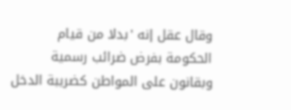وقال عقل إنه 'بدلا من قيام الحكومة بفرض ضرائب رسمية وبقانون على المواطن كضريبة الدخل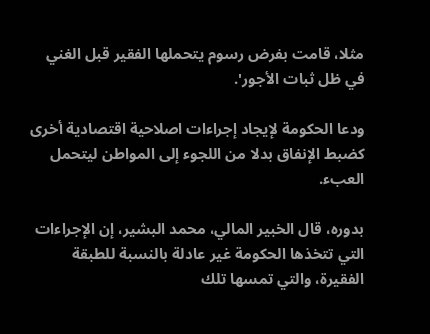مثلا، قامت بفرض رسوم يتحملها الفقير قبل الغني في ظل ثبات الأجور'.

ودعا الحكومة لإيجاد إجراءات اصلاحية اقتصادية أخرى كضبط الإنفاق بدلا من اللجوء إلى المواطن ليتحمل العبء.

بدوره، قال الخبير المالي، محمد البشير، إن الإجراءات التي تتخذها الحكومة غير عادلة بالنسبة للطبقة الفقيرة، والتي تمسها تلك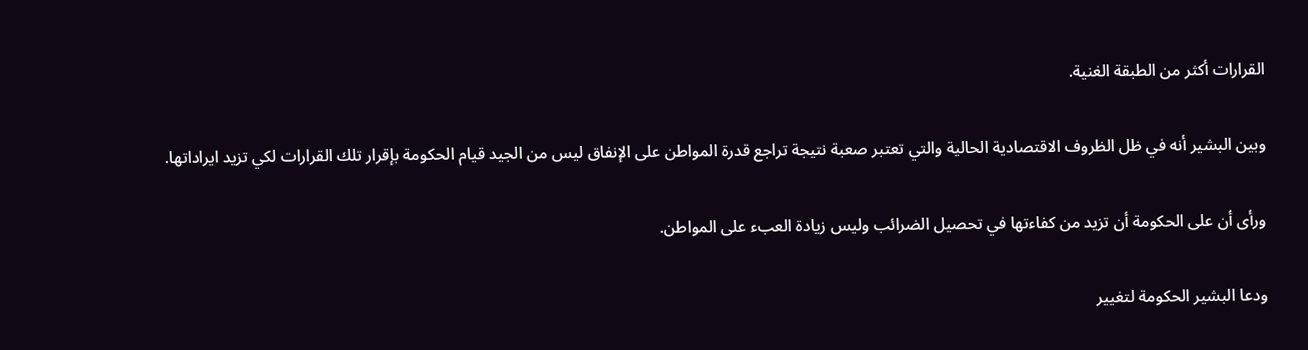القرارات أكثر من الطبقة الغنية.

وبين البشير أنه في ظل الظروف الاقتصادية الحالية والتي تعتبر صعبة نتيجة تراجع قدرة المواطن على الإنفاق ليس من الجيد قيام الحكومة بإقرار تلك القرارات لكي تزيد ايراداتها.

ورأى أن على الحكومة أن تزيد من كفاءتها في تحصيل الضرائب وليس زيادة العبء على المواطن.

ودعا البشير الحكومة لتغيير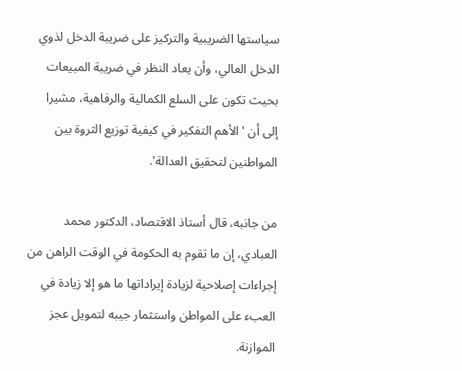سياستها الضريبية والتركيز على ضريبة الدخل لذوي الدخل العالي، وأن يعاد النظر في ضريبة المبيعات بحيث تكون على السلع الكمالية والرفاهية، مشيرا إلى أن 'الأهم التفكير في كيفية توزيع الثروة بين المواطنين لتحقيق العدالة'.

من جانبه، قال أستاذ الاقتصاد، الدكتور محمد العبادي، إن ما تقوم به الحكومة في الوقت الراهن من إجراءات إصلاحية لزيادة إيراداتها ما هو إلا زيادة في العبء على المواطن واستثمار جيبه لتمويل عجز الموازنة.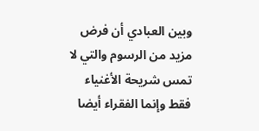وبين العبادي أن فرض مزيد من الرسوم والتي لا تمس شريحة الأغنياء فقط وإنما الفقراء أيضا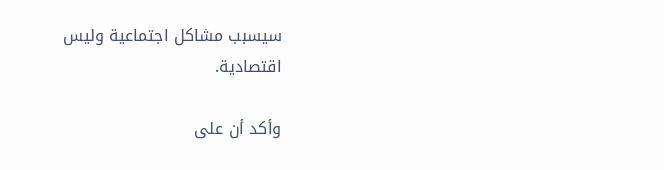سيسبب مشاكل اجتماعية وليس اقتصادية.

وأكد أن على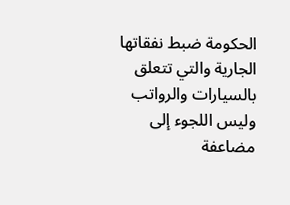الحكومة ضبط نفقاتها الجارية والتي تتعلق بالسيارات والرواتب وليس اللجوء إلى مضاعفة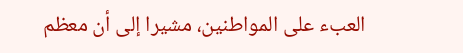العبء على المواطنين، مشيرا إلى أن معظم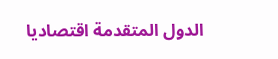الدول المتقدمة اقتصاديا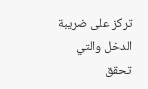تركز على ضريبة الدخل والتي تحقق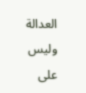العدالة وليس على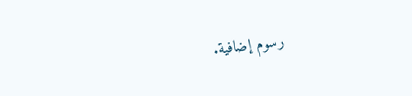رسوم إضافية.